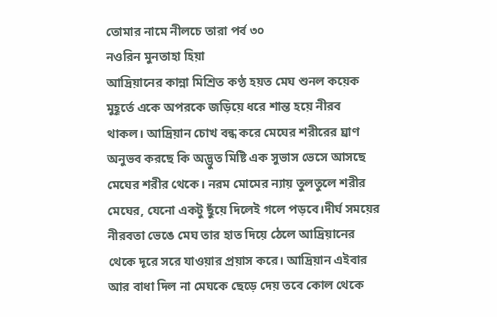তোমার নামে নীলচে তারা পর্ব ৩০
নওরিন মুনতাহা হিয়া
আদ্রিয়ানের কান্না মিশ্রিত কণ্ঠ হয়ত মেঘ শুনল কয়েক মুহূর্তে একে অপরকে জড়িয়ে ধরে শান্ত হয়ে নীরব থাকল। আদ্রিয়ান চোখ বন্ধ করে মেঘের শরীরের ঘ্রাণ অনুভব করছে কি অদ্ভুত মিষ্টি এক সুভাস ভেসে আসছে মেঘের শরীর থেকে। নরম মোমের ন্যায় তুলতুলে শরীর মেঘের, যেনো একটু ছুঁয়ে দিলেই গলে পড়বে।দীর্ঘ সময়ের নীরবতা ভেঙে মেঘ তার হাত দিয়ে ঠেলে আদ্রিয়ানের থেকে দূরে সরে যাওয়ার প্রয়াস করে। আদ্রিয়ান এইবার আর বাধা দিল না মেঘকে ছেড়ে দেয় তবে কোল থেকে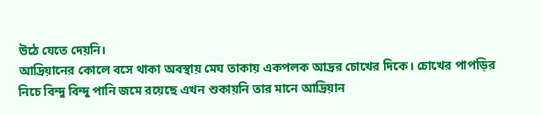উঠে যেতে দেয়নি।
আদ্রিয়ানের কোলে বসে থাকা অবস্থায় মেঘ তাকায় একপলক আদ্রর চোখের দিকে। চোখের পাপড়ির নিচে বিন্দু বিন্দু পানি জমে রয়েছে এখন শুকায়নি তার মানে আদ্রিয়ান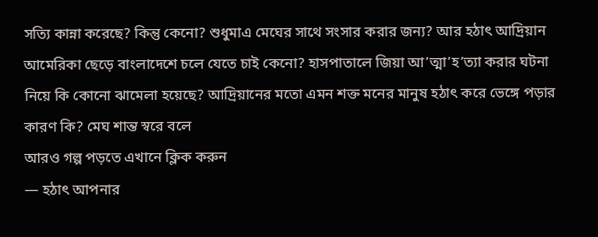সত্যি কান্না করেছে? কিন্তু কেনো? শুধুমাএ মেঘের সাথে সংসার করার জন্য? আর হঠাৎ আদ্রিয়ান আমেরিকা ছেড়ে বাংলাদেশে চলে যেতে চাই কেনো? হাসপাতালে জিয়া আ’ত্মা’হ’ত্যা করার ঘটনা নিয়ে কি কোনো ঝামেলা হয়েছে? আদ্রিয়ানের মতো এমন শক্ত মনের মানুষ হঠাৎ করে ভেঙ্গে পড়ার কারণ কি? মেঘ শান্ত স্বরে বলে
আরও গল্প পড়তে এখানে ক্লিক করুন
— হঠাৎ আপনার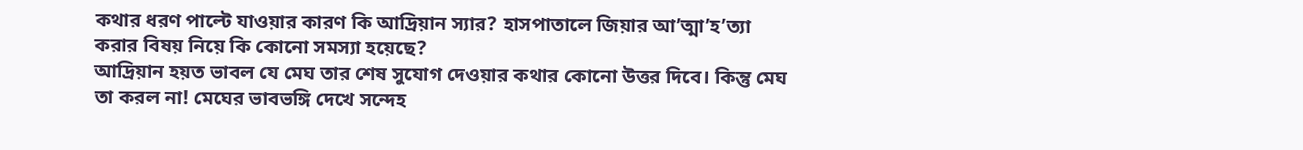কথার ধরণ পাল্টে যাওয়ার কারণ কি আদ্রিয়ান স্যার? হাসপাতালে জিয়ার আ’ত্মা’হ’ত্যা করার বিষয় নিয়ে কি কোনো সমস্যা হয়েছে?
আদ্রিয়ান হয়ত ভাবল যে মেঘ তার শেষ সুযোগ দেওয়ার কথার কোনো উত্তর দিবে। কিন্তু মেঘ তা করল না! মেঘের ভাবভঙ্গি দেখে সন্দেহ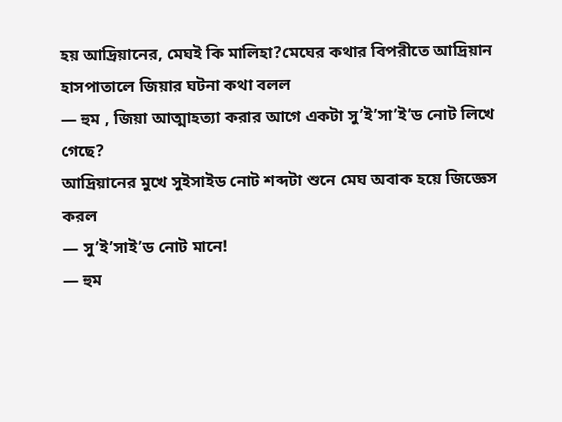হয় আদ্রিয়ানের, মেঘই কি মালিহা?মেঘের কথার বিপরীতে আদ্রিয়ান হাসপাতালে জিয়ার ঘটনা কথা বলল
— হুম , জিয়া আত্মাহত্যা করার আগে একটা সু’ই’সা’ই’ড নোট লিখে গেছে?
আদ্রিয়ানের মুখে সুইসাইড নোট শব্দটা শুনে মেঘ অবাক হয়ে জিজ্ঞেস করল
— সু’ই’সাই’ড নোট মানে!
— হুম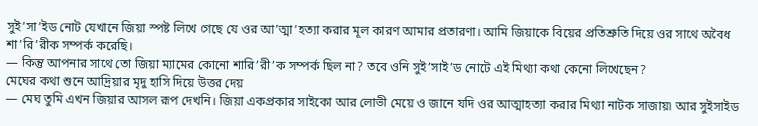সুই’সা’ইড নোট যেখানে জিয়া স্পষ্ট লিখে গেছে যে ওর আ’ত্মা’হত্যা করার মূল কারণ আমার প্রতারণা। আমি জিয়াকে বিয়ের প্রতিশ্রুতি দিয়ে ওর সাথে অবৈধ শা’রি’রীক সম্পর্ক করেছি।
— কিন্তু আপনার সাথে তো জিয়া ম্যামের কোনো শারি’রী’ক সম্পর্ক ছিল না? তবে ওনি সুই’সাই’ড নোটে এই মিথ্যা কথা কেনো লিখেছেন?
মেঘের কথা শুনে আদ্রিয়ার মৃদু হাসি দিয়ে উত্তর দেয়
— মেঘ তুমি এখন জিয়ার আসল রূপ দেখনি। জিয়া একপ্রকার সাইকো আর লোভী মেয়ে ও জানে যদি ওর আত্মাহত্যা করার মিথ্যা নাটক সাজায়৷ আর সুইসাইড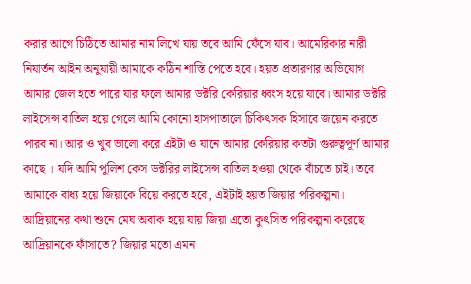করার আগে চিঠিতে আমার নাম লিখে যায় তবে আমি ফেঁসে যাব। আমেরিকার নারী নিযার্তন আইন অনুযায়ী আমাকে কঠিন শাস্তি পেতে হবে। হয়ত প্রতারণার অভিযোগ আমার জেল হতে পারে যার ফলে আমার ডক্টরি কেরিয়ার ধ্বংস হয়ে যাবে। আমার ডক্টরি লাইসেন্স বাতিল হয়ে গেলে আমি কোনো হাসপাতালে চিকিৎসক হিসাবে জয়েন করতে পারব না। আর ও খুব ভালো করে এইটা ও যানে আমার কেরিয়ার কতটা গুরুত্বপূর্ণ আমার কাছে । যদি আমি পুলিশ কেস ডক্টরির লাইসেন্স বাতিল হওয়া থেকে বাঁচতে চাই। তবে আমাকে বাধ্য হয়ে জিয়াকে বিয়ে করতে হবে, এইটাই হয়ত জিয়ার পরিকল্পনা।
আদ্রিয়ানের কথা শুনে মেঘ অবাক হয়ে যায় জিয়া এতো কুৎসিত পরিকল্পনা করেছে আদ্রিয়ানকে ফাঁসাতে? জিয়ার মতো এমন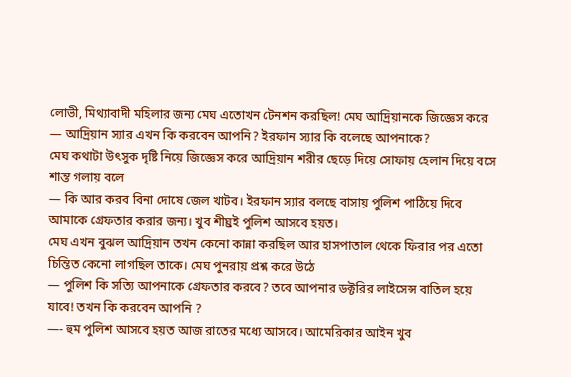লোভী, মিথ্যাবাদী মহিলার জন্য মেঘ এতোখন টেনশন করছিল! মেঘ আদ্রিয়ানকে জিজ্ঞেস করে
— আদ্রিয়ান স্যার এখন কি করবেন আপনি? ইরফান স্যার কি বলেছে আপনাকে?
মেঘ কথাটা উৎসুক দৃষ্টি নিয়ে জিজ্ঞেস করে আদ্রিয়ান শরীর ছেড়ে দিয়ে সোফায় হেলান দিয়ে বসে শান্ত গলায় বলে
— কি আর করব বিনা দোষে জেল খাটব। ইরফান স্যার বলছে বাসায় পুলিশ পাঠিয়ে দিবে আমাকে গ্রেফতার করার জন্য। খুব শীঘ্রই পুলিশ আসবে হয়ত।
মেঘ এখন বুঝল আদ্রিয়ান তখন কেনো কান্না করছিল আর হাসপাতাল থেকে ফিরার পর এতো চিন্তিত কেনো লাগছিল তাকে। মেঘ পুনরায় প্রশ্ন করে উঠে
— পুলিশ কি সত্যি আপনাকে গ্রেফতার করবে? তবে আপনার ডক্টরির লাইসেন্স বাতিল হয়ে যাবে! তখন কি করবেন আপনি ?
—- হুম পুলিশ আসবে হয়ত আজ রাতের মধ্যে আসবে। আমেরিকার আইন খুব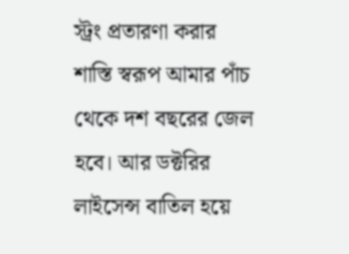স্ট্রং প্রতারণা করার শাস্তি স্বরূপ আমার পাঁচ থেকে দশ বছরের জেল হবে। আর ডক্টরির লাইসেন্স বাতিল হয়ে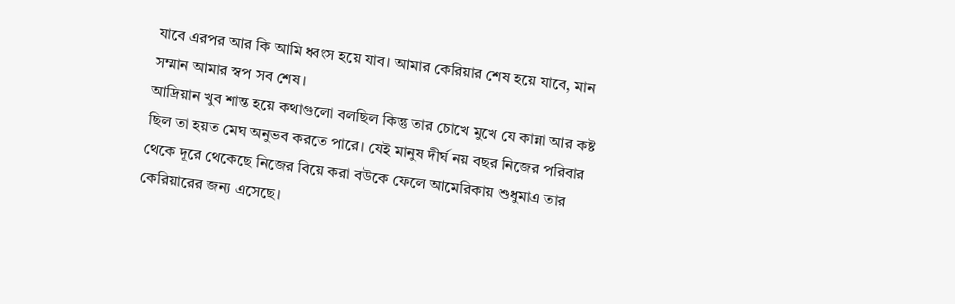যাবে এরপর আর কি আমি ধ্বংস হয়ে যাব। আমার কেরিয়ার শেষ হয়ে যাবে, মান সম্মান আমার স্বপ সব শেষ।
আদ্রিয়ান খুব শান্ত হয়ে কথাগুলো বলছিল কিন্তু তার চোখে মুখে যে কান্না আর কষ্ট ছিল তা হয়ত মেঘ অনুভব করতে পারে। যেই মানুষ দীর্ঘ নয় বছর নিজের পরিবার থেকে দূরে থেকেছে নিজের বিয়ে করা বউকে ফেলে আমেরিকায় শুধুমাএ তার কেরিয়ারের জন্য এসেছে।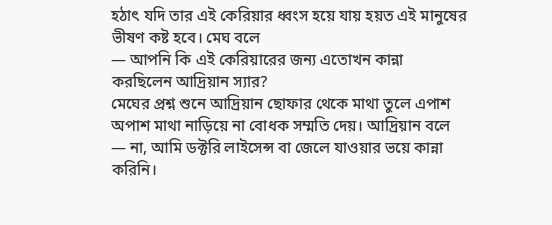হঠাৎ যদি তার এই কেরিয়ার ধ্বংস হয়ে যায় হয়ত এই মানুষের ভীষণ কষ্ট হবে। মেঘ বলে
— আপনি কি এই কেরিয়ারের জন্য এতোখন কান্না করছিলেন আদ্রিয়ান স্যার?
মেঘের প্রশ্ন শুনে আদ্রিয়ান ছোফার থেকে মাথা তুলে এপাশ অপাশ মাথা নাড়িয়ে না বোধক সম্মতি দেয়। আদ্রিয়ান বলে
— না, আমি ডক্টরি লাইসেন্স বা জেলে যাওয়ার ভয়ে কান্না করিনি।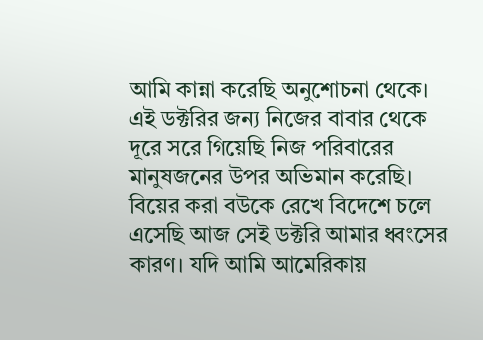আমি কান্না করেছি অনুশোচনা থেকে। এই ডক্টরির জন্য নিজের বাবার থেকে দূরে সরে গিয়েছি নিজ পরিবারের মানুষজনের উপর অভিমান করেছি। বিয়ের করা বউকে রেখে বিদেশে চলে এসেছি আজ সেই ডক্টরি আমার ধ্বংসের কারণ। যদি আমি আমেরিকায়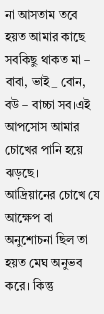না আসতাম তবে হয়ত আমার কাছে সবকিছু থাকত মা – বাবা, ভাই_ বোন, বউ – বাচ্চা সব।এই আপসোস আমার চোখের পানি হয়ে ঝড়ছে।
আদ্রিয়ানের চোখে যে আক্ষেপ বা অনুশোচনা ছিল তা হয়ত মেঘ অনুভব করে। কিন্তু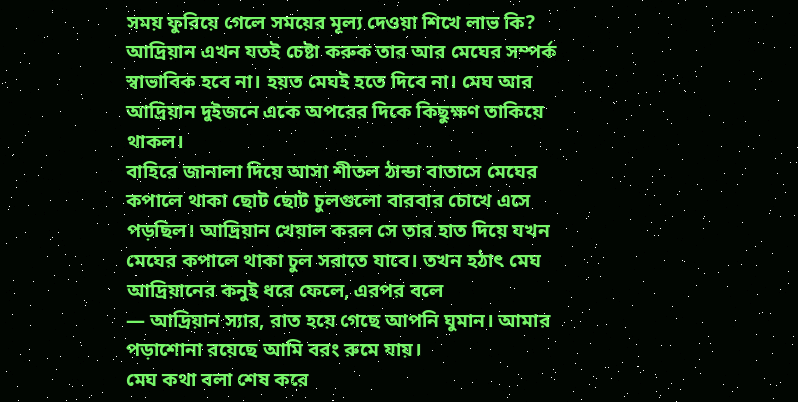সময় ফুরিয়ে গেলে সময়ের মূল্য দেওয়া শিখে লাভ কি? আদ্রিয়ান এখন যতই চেষ্টা করুক তার আর মেঘের সম্পর্ক স্বাভাবিক হবে না। হয়ত মেঘই হতে দিবে না। মেঘ আর আদ্রিয়ান দুইজনে একে অপরের দিকে কিছুক্ষণ তাকিয়ে থাকল।
বাহিরে জানালা দিয়ে আসা শীতল ঠান্ডা বাতাসে মেঘের কপালে থাকা ছোট ছোট চুলগুলো বারবার চোখে এসে পড়ছিল। আদ্রিয়ান খেয়াল করল সে তার হাত দিয়ে যখন মেঘের কপালে থাকা চুল সরাতে যাবে। তখন হঠাৎ মেঘ আদ্রিয়ানের কনুই ধরে ফেলে, এরপর বলে
— আদ্রিয়ান স্যার, রাত হয়ে গেছে আপনি ঘুমান। আমার পড়াশোনা রয়েছে আমি বরং রুমে যায়।
মেঘ কথা বলা শেষ করে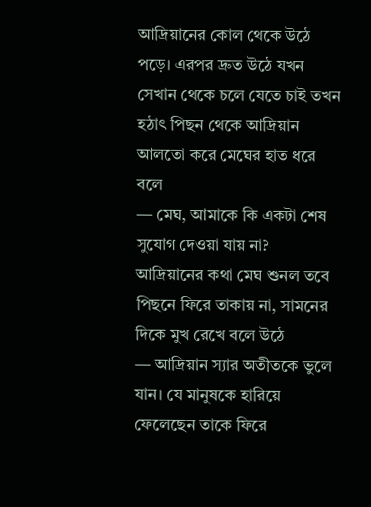আদ্রিয়ানের কোল থেকে উঠে পড়ে। এরপর দ্রুত উঠে যখন সেখান থেকে চলে যেতে চাই তখন হঠাৎ পিছন থেকে আদ্রিয়ান আলতো করে মেঘের হাত ধরে বলে
— মেঘ, আমাকে কি একটা শেষ সুযোগ দেওয়া যায় না?
আদ্রিয়ানের কথা মেঘ শুনল তবে পিছনে ফিরে তাকায় না, সামনের দিকে মুখ রেখে বলে উঠে
— আদ্রিয়ান স্যার অতীতকে ভুলে যান। যে মানুষকে হারিয়ে ফেলেছেন তাকে ফিরে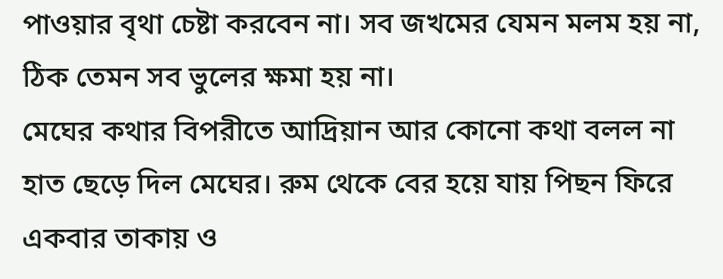পাওয়ার বৃথা চেষ্টা করবেন না। সব জখমের যেমন মলম হয় না, ঠিক তেমন সব ভুলের ক্ষমা হয় না।
মেঘের কথার বিপরীতে আদ্রিয়ান আর কোনো কথা বলল না হাত ছেড়ে দিল মেঘের। রুম থেকে বের হয়ে যায় পিছন ফিরে একবার তাকায় ও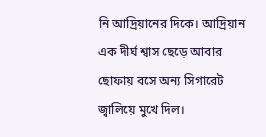নি আদ্রিয়ানের দিকে। আদ্রিয়ান এক দীর্ঘ শ্বাস ছেড়ে আবার ছোফায় বসে অন্য সিগারেট জ্বালিয়ে মুখে দিল।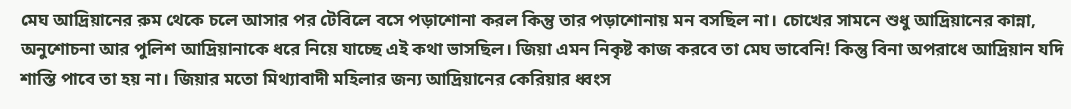মেঘ আদ্রিয়ানের রুম থেকে চলে আসার পর টেবিলে বসে পড়াশোনা করল কিন্তু তার পড়াশোনায় মন বসছিল না। চোখের সামনে শুধু আদ্রিয়ানের কান্না, অনুশোচনা আর পুলিশ আদ্রিয়ানাকে ধরে নিয়ে যাচ্ছে এই কথা ভাসছিল। জিয়া এমন নিকৃষ্ট কাজ করবে তা মেঘ ভাবেনি! কিন্তু বিনা অপরাধে আদ্রিয়ান যদি শাস্তি পাবে তা হয় না। জিয়ার মতো মিথ্যাবাদী মহিলার জন্য আদ্রিয়ানের কেরিয়ার ধ্বংস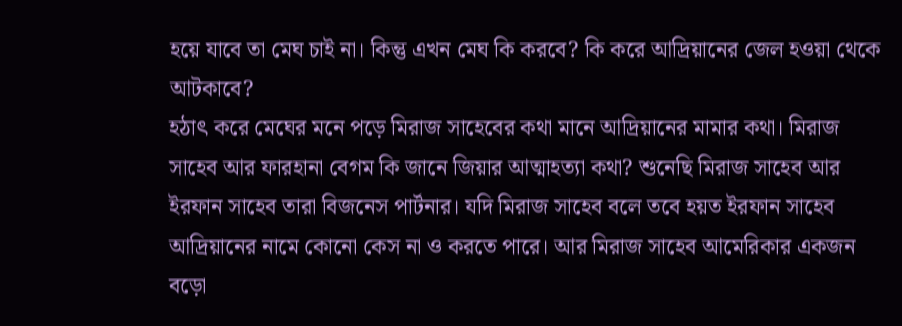হয়ে যাবে তা মেঘ চাই না। কিন্তু এখন মেঘ কি করবে? কি করে আদ্রিয়ানের জেল হওয়া থেকে আটকাবে?
হঠাৎ করে মেঘের মনে পড়ে মিরাজ সাহেবের কথা মানে আদ্রিয়ানের মামার কথা। মিরাজ সাহেব আর ফারহানা বেগম কি জানে জিয়ার আত্মাহত্যা কথা? শুনেছি মিরাজ সাহেব আর ইরফান সাহেব তারা বিজনেস পার্টনার। যদি মিরাজ সাহেব বলে তবে হয়ত ইরফান সাহেব আদ্রিয়ানের নামে কোনো কেস না ও করতে পারে। আর মিরাজ সাহেব আমেরিকার একজন বড়ো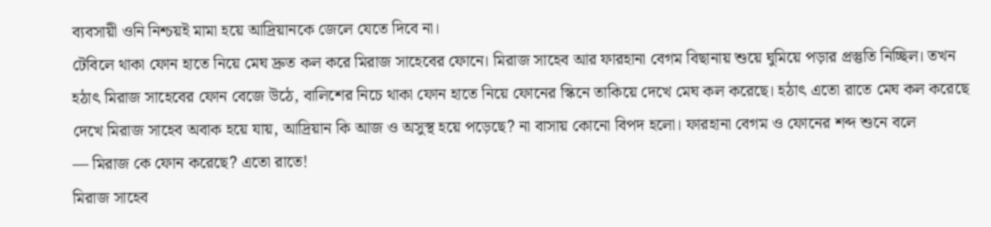ব্যবসায়ী ওনি নিশ্চয়ই মামা হয়ে আদ্রিয়ানকে জেলে যেতে দিবে না।
টেবিলে থাকা ফোন হাতে নিয়ে মেঘ দ্রুত কল করে মিরাজ সাহেবের ফোনে। মিরাজ সাহেব আর ফারহানা বেগম বিছানায় শুয়ে ঘুমিয়ে পড়ার প্রস্তুতি নিচ্ছিল। তখন হঠাৎ মিরাজ সাহেবের ফোন বেজে উঠে, বালিশের নিচে থাকা ফোন হাতে নিয়ে ফোনের স্কিনে তাকিয়ে দেখে মেঘ কল করেছে। হঠাৎ এতো রাতে মেঘ কল করেছে দেখে মিরাজ সাহেব অবাক হয়ে যায়, আদ্রিয়ান কি আজ ও অসুস্থ হয়ে পড়েছে? না বাসায় কোনো বিপদ হলো। ফারহানা বেগম ও ফোনের শব্দ শুনে বলে
— মিরাজ কে ফোন করেছে? এতো রাতে!
মিরাজ সাহেব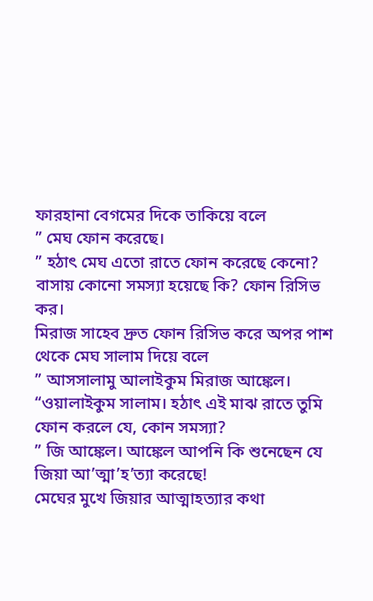ফারহানা বেগমের দিকে তাকিয়ে বলে
” মেঘ ফোন করেছে।
” হঠাৎ মেঘ এতো রাতে ফোন করেছে কেনো? বাসায় কোনো সমস্যা হয়েছে কি? ফোন রিসিভ কর।
মিরাজ সাহেব দ্রুত ফোন রিসিভ করে অপর পাশ থেকে মেঘ সালাম দিয়ে বলে
” আসসালামু আলাইকুম মিরাজ আঙ্কেল।
“ওয়ালাইকুম সালাম। হঠাৎ এই মাঝ রাতে তুমি ফোন করলে যে, কোন সমস্যা?
” জি আঙ্কেল। আঙ্কেল আপনি কি শুনেছেন যে জিয়া আ’ত্মা’হ’ত্যা করেছে!
মেঘের মুখে জিয়ার আত্মাহত্যার কথা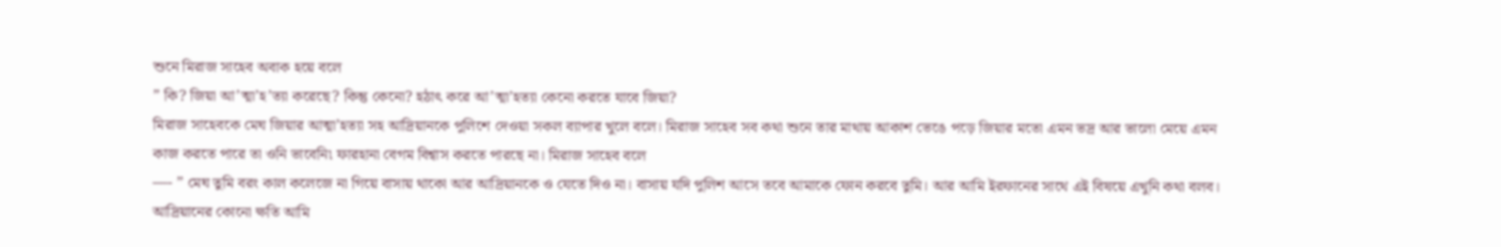শুনে মিরাজ সাহেব অবাক হয়ে বলে
” কি? জিয়া আ’ত্মা’হ’ত্যা করেছে? কিন্তু কেনো? হঠাৎ করে আ’ত্মা’হত্যা কেনো করতে যাবে জিয়া?
মিরাজ সাহেবকে মেঘ জিয়ার আত্মা’হত্যা সহ আদ্রিয়ানকে পুলিশে দেওয়া সকল ব্যাপার খুলে বলে। মিরাজ সাহেব সব কথা শুনে তার মাথায় আকাশ ভেঙে পড়ে জিয়ার মতো এমন ভদ্র আর ভালো মেয়ে এমন কাজ করতে পারে তা ওনি ভাবেনি৷ ফারহানা বেগম বিশ্বাস করতে পারছে না। মিরাজ সাহেব বলে
—- ” মেঘ তুমি বরং কাল কলেজে না গিয়ে বাসায় থাকো আর আদ্রিয়ানকে ও যেতে দিও না। বাসায় যদি পুলিশ আসে তবে আমাকে ফোন করবে তুমি। আর আমি ইরফানের সাথে এই বিষয়ে এখুনি কথা বলব। আদ্রিয়ানের কোনো ক্ষতি আমি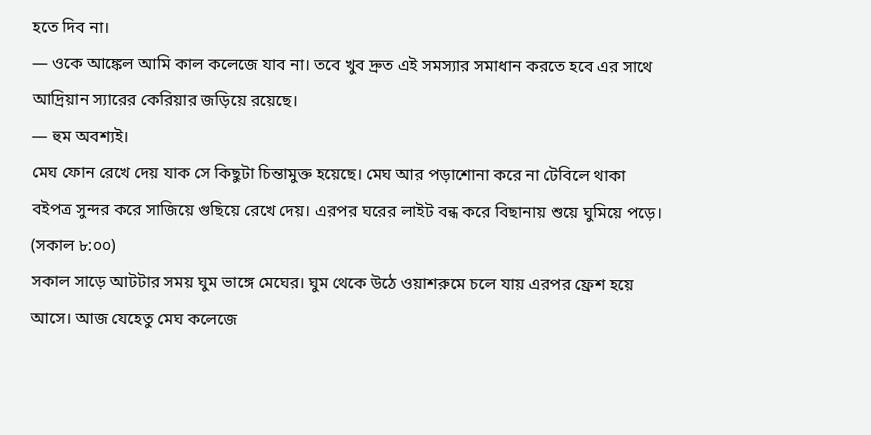হতে দিব না।
— ওকে আঙ্কেল আমি কাল কলেজে যাব না। তবে খুব দ্রুত এই সমস্যার সমাধান করতে হবে এর সাথে আদ্রিয়ান স্যারের কেরিয়ার জড়িয়ে রয়েছে।
— হুম অবশ্যই।
মেঘ ফোন রেখে দেয় যাক সে কিছুটা চিন্তামুক্ত হয়েছে। মেঘ আর পড়াশোনা করে না টেবিলে থাকা বইপত্র সুন্দর করে সাজিয়ে গুছিয়ে রেখে দেয়। এরপর ঘরের লাইট বন্ধ করে বিছানায় শুয়ে ঘুমিয়ে পড়ে।
(সকাল ৮:০০)
সকাল সাড়ে আটটার সময় ঘুম ভাঙ্গে মেঘের। ঘুম থেকে উঠে ওয়াশরুমে চলে যায় এরপর ফ্রেশ হয়ে আসে। আজ যেহেতু মেঘ কলেজে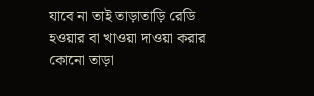যাবে না তাই তাড়াতাড়ি রেডি হওয়ার বা খাওয়া দাওয়া করার কোনো তাড়া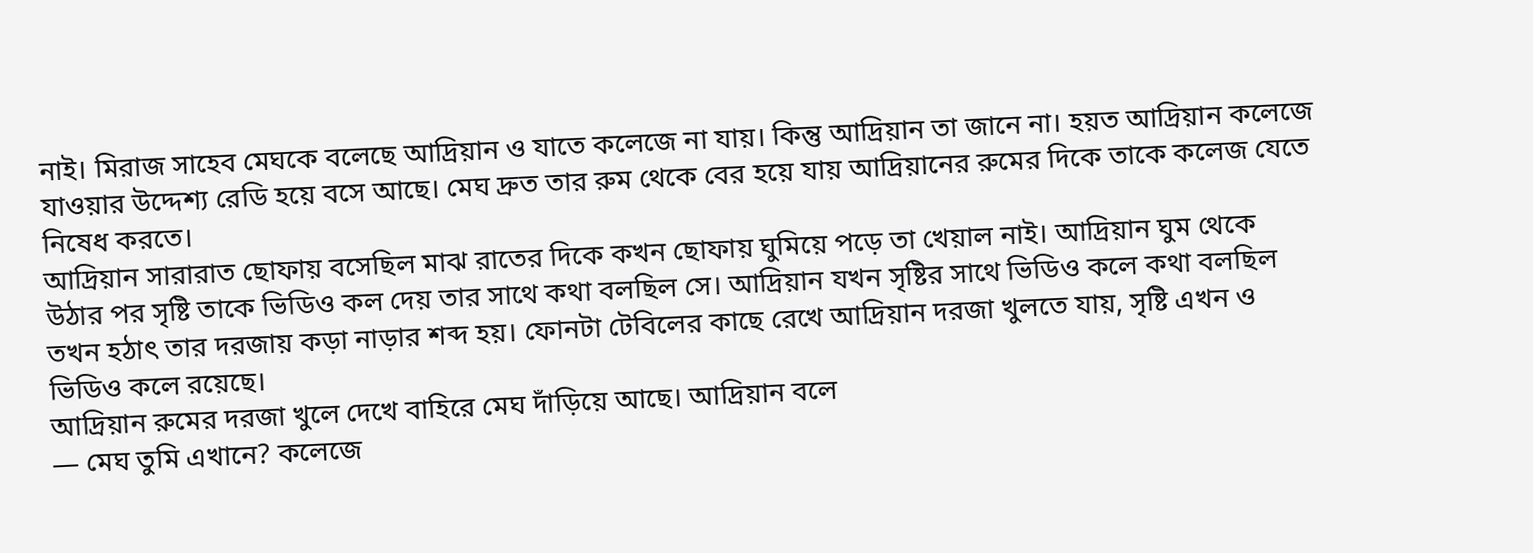নাই। মিরাজ সাহেব মেঘকে বলেছে আদ্রিয়ান ও যাতে কলেজে না যায়। কিন্তু আদ্রিয়ান তা জানে না। হয়ত আদ্রিয়ান কলেজে যাওয়ার উদ্দেশ্য রেডি হয়ে বসে আছে। মেঘ দ্রুত তার রুম থেকে বের হয়ে যায় আদ্রিয়ানের রুমের দিকে তাকে কলেজ যেতে নিষেধ করতে।
আদ্রিয়ান সারারাত ছোফায় বসেছিল মাঝ রাতের দিকে কখন ছোফায় ঘুমিয়ে পড়ে তা খেয়াল নাই। আদ্রিয়ান ঘুম থেকে উঠার পর সৃষ্টি তাকে ভিডিও কল দেয় তার সাথে কথা বলছিল সে। আদ্রিয়ান যখন সৃষ্টির সাথে ভিডিও কলে কথা বলছিল তখন হঠাৎ তার দরজায় কড়া নাড়ার শব্দ হয়। ফোনটা টেবিলের কাছে রেখে আদ্রিয়ান দরজা খুলতে যায়, সৃষ্টি এখন ও ভিডিও কলে রয়েছে।
আদ্রিয়ান রুমের দরজা খুলে দেখে বাহিরে মেঘ দাঁড়িয়ে আছে। আদ্রিয়ান বলে
— মেঘ তুমি এখানে? কলেজে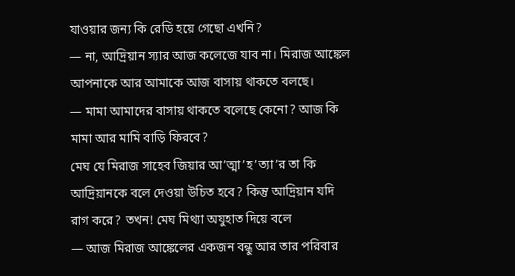যাওয়ার জন্য কি রেডি হয়ে গেছো এখনি?
— না, আদ্রিয়ান স্যার আজ কলেজে যাব না। মিরাজ আঙ্কেল আপনাকে আর আমাকে আজ বাসায় থাকতে বলছে।
— মামা আমাদের বাসায় থাকতে বলেছে কেনো? আজ কি মামা আর মামি বাড়ি ফিরবে?
মেঘ যে মিরাজ সাহেব জিয়ার আ’ত্মা’হ’ত্যা’র তা কি আদ্রিয়ানকে বলে দেওয়া উচিত হবে? কিন্তু আদ্রিয়ান যদি রাগ করে? তখন! মেঘ মিথ্যা অযুহাত দিয়ে বলে
— আজ মিরাজ আঙ্কেলের একজন বন্ধু আর তার পরিবার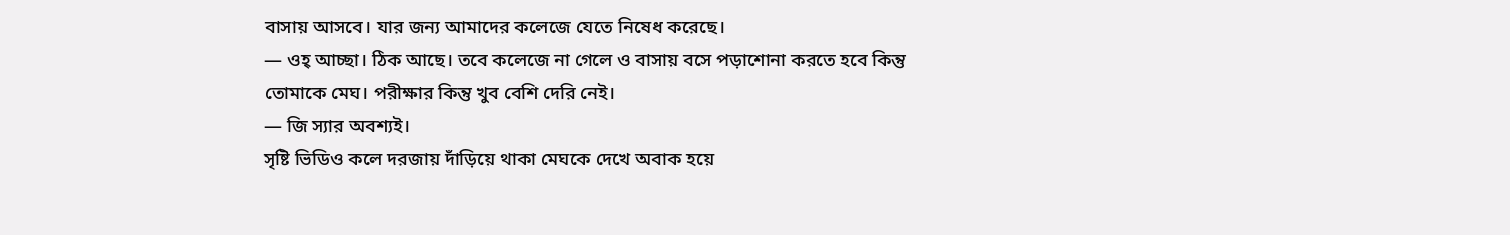বাসায় আসবে। যার জন্য আমাদের কলেজে যেতে নিষেধ করেছে।
— ওহ্ আচ্ছা। ঠিক আছে। তবে কলেজে না গেলে ও বাসায় বসে পড়াশোনা করতে হবে কিন্তু তোমাকে মেঘ। পরীক্ষার কিন্তু খুব বেশি দেরি নেই।
— জি স্যার অবশ্যই।
সৃষ্টি ভিডিও কলে দরজায় দাঁড়িয়ে থাকা মেঘকে দেখে অবাক হয়ে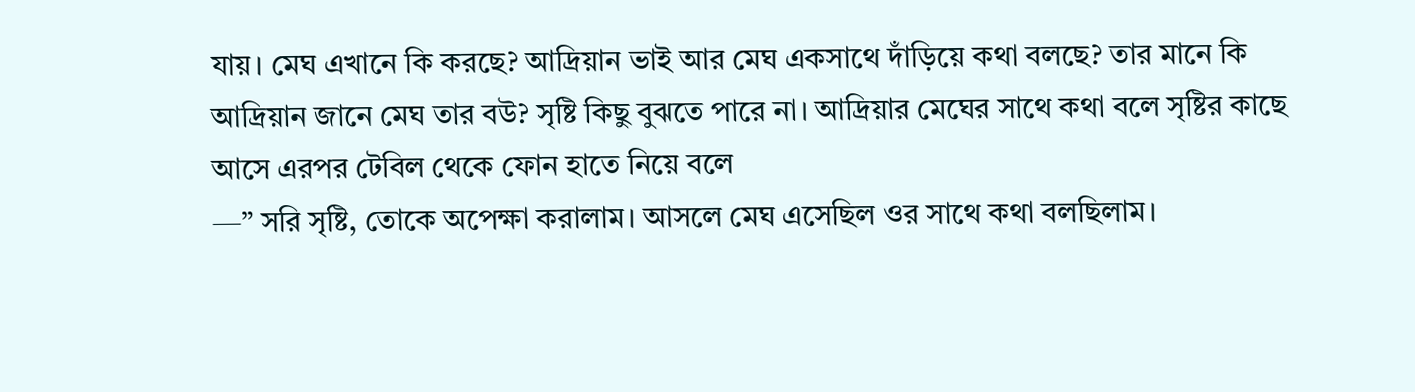যায়। মেঘ এখানে কি করছে? আদ্রিয়ান ভাই আর মেঘ একসাথে দাঁড়িয়ে কথা বলছে? তার মানে কি আদ্রিয়ান জানে মেঘ তার বউ? সৃষ্টি কিছু বুঝতে পারে না। আদ্রিয়ার মেঘের সাথে কথা বলে সৃষ্টির কাছে আসে এরপর টেবিল থেকে ফোন হাতে নিয়ে বলে
—” সরি সৃষ্টি, তোকে অপেক্ষা করালাম। আসলে মেঘ এসেছিল ওর সাথে কথা বলছিলাম।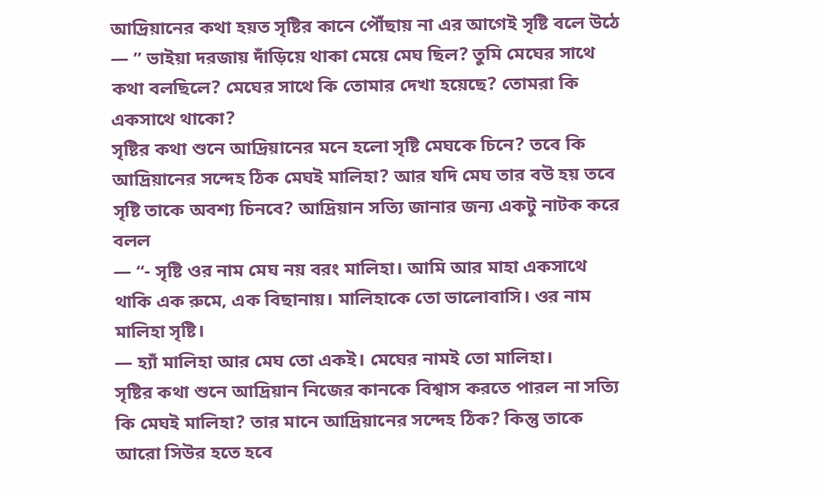আদ্রিয়ানের কথা হয়ত সৃষ্টির কানে পৌঁছায় না এর আগেই সৃষ্টি বলে উঠে
— ” ভাইয়া দরজায় দাঁড়িয়ে থাকা মেয়ে মেঘ ছিল? তুমি মেঘের সাথে কথা বলছিলে? মেঘের সাথে কি তোমার দেখা হয়েছে? তোমরা কি একসাথে থাকো?
সৃষ্টির কথা শুনে আদ্রিয়ানের মনে হলো সৃষ্টি মেঘকে চিনে? তবে কি আদ্রিয়ানের সন্দেহ ঠিক মেঘই মালিহা? আর যদি মেঘ তার বউ হয় তবে সৃষ্টি তাকে অবশ্য চিনবে? আদ্রিয়ান সত্যি জানার জন্য একটু নাটক করে বলল
— “- সৃষ্টি ওর নাম মেঘ নয় বরং মালিহা। আমি আর মাহা একসাথে থাকি এক রুমে, এক বিছানায়। মালিহাকে তো ভালোবাসি। ওর নাম মালিহা সৃষ্টি।
— হ্যাঁ মালিহা আর মেঘ তো একই। মেঘের নামই তো মালিহা।
সৃষ্টির কথা শুনে আদ্রিয়ান নিজের কানকে বিশ্বাস করতে পারল না সত্যি কি মেঘই মালিহা? তার মানে আদ্রিয়ানের সন্দেহ ঠিক? কিন্তু তাকে আরো সিউর হতে হবে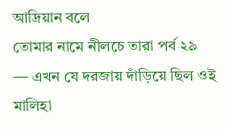আদ্রিয়ান বলে
তোমার নামে নীলচে তারা পর্ব ২৯
— এখন যে দরজায় দাঁড়িয়ে ছিল ওই মালিহা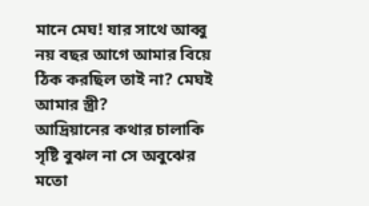মানে মেঘ! যার সাথে আব্বু নয় বছর আগে আমার বিয়ে ঠিক করছিল তাই না? মেঘই আমার স্ত্রী?
আদ্রিয়ানের কথার চালাকি সৃষ্টি বুঝল না সে অবুঝের মতো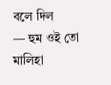বলে দিল
— হুম ওই তো মালিহা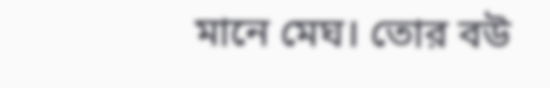মানে মেঘ। তোর বউ